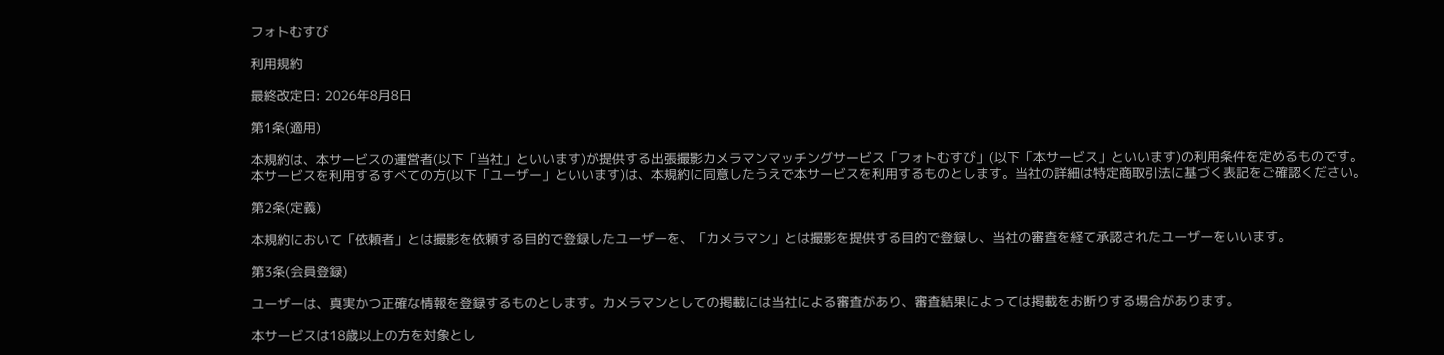フォトむすび

利用規約

最終改定日: 2026年8月8日

第1条(適用)

本規約は、本サービスの運営者(以下「当社」といいます)が提供する出張撮影カメラマンマッチングサービス「フォトむすび」(以下「本サービス」といいます)の利用条件を定めるものです。本サービスを利用するすべての方(以下「ユーザー」といいます)は、本規約に同意したうえで本サービスを利用するものとします。当社の詳細は特定商取引法に基づく表記をご確認ください。

第2条(定義)

本規約において「依頼者」とは撮影を依頼する目的で登録したユーザーを、「カメラマン」とは撮影を提供する目的で登録し、当社の審査を経て承認されたユーザーをいいます。

第3条(会員登録)

ユーザーは、真実かつ正確な情報を登録するものとします。カメラマンとしての掲載には当社による審査があり、審査結果によっては掲載をお断りする場合があります。

本サービスは18歳以上の方を対象とし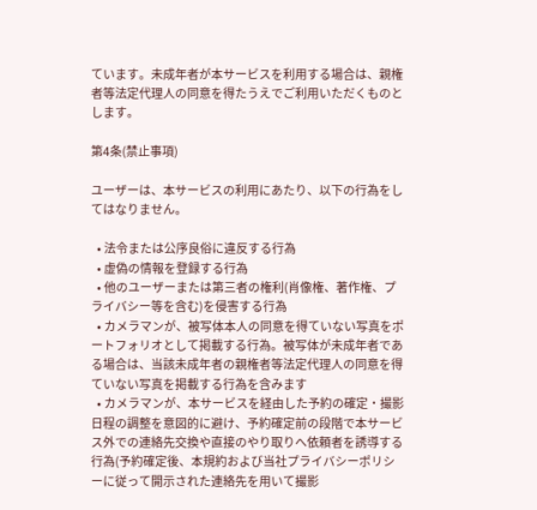ています。未成年者が本サービスを利用する場合は、親権者等法定代理人の同意を得たうえでご利用いただくものとします。

第4条(禁止事項)

ユーザーは、本サービスの利用にあたり、以下の行為をしてはなりません。

  • 法令または公序良俗に違反する行為
  • 虚偽の情報を登録する行為
  • 他のユーザーまたは第三者の権利(肖像権、著作権、プライバシー等を含む)を侵害する行為
  • カメラマンが、被写体本人の同意を得ていない写真をポートフォリオとして掲載する行為。被写体が未成年者である場合は、当該未成年者の親権者等法定代理人の同意を得ていない写真を掲載する行為を含みます
  • カメラマンが、本サービスを経由した予約の確定・撮影日程の調整を意図的に避け、予約確定前の段階で本サービス外での連絡先交換や直接のやり取りへ依頼者を誘導する行為(予約確定後、本規約および当社プライバシーポリシーに従って開示された連絡先を用いて撮影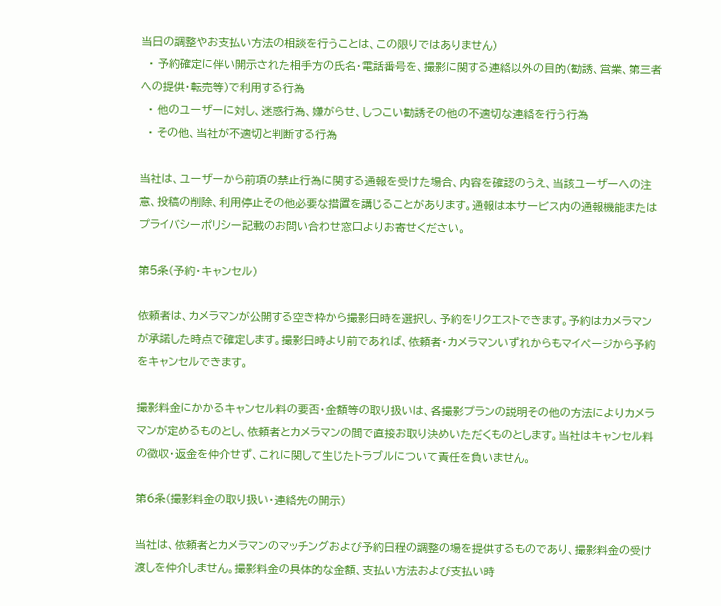当日の調整やお支払い方法の相談を行うことは、この限りではありません)
  • 予約確定に伴い開示された相手方の氏名・電話番号を、撮影に関する連絡以外の目的(勧誘、営業、第三者への提供・転売等)で利用する行為
  • 他のユーザーに対し、迷惑行為、嫌がらせ、しつこい勧誘その他の不適切な連絡を行う行為
  • その他、当社が不適切と判断する行為

当社は、ユーザーから前項の禁止行為に関する通報を受けた場合、内容を確認のうえ、当該ユーザーへの注意、投稿の削除、利用停止その他必要な措置を講じることがあります。通報は本サービス内の通報機能またはプライバシーポリシー記載のお問い合わせ窓口よりお寄せください。

第5条(予約・キャンセル)

依頼者は、カメラマンが公開する空き枠から撮影日時を選択し、予約をリクエストできます。予約はカメラマンが承諾した時点で確定します。撮影日時より前であれば、依頼者・カメラマンいずれからもマイページから予約をキャンセルできます。

撮影料金にかかるキャンセル料の要否・金額等の取り扱いは、各撮影プランの説明その他の方法によりカメラマンが定めるものとし、依頼者とカメラマンの間で直接お取り決めいただくものとします。当社はキャンセル料の徴収・返金を仲介せず、これに関して生じたトラブルについて責任を負いません。

第6条(撮影料金の取り扱い・連絡先の開示)

当社は、依頼者とカメラマンのマッチングおよび予約日程の調整の場を提供するものであり、撮影料金の受け渡しを仲介しません。撮影料金の具体的な金額、支払い方法および支払い時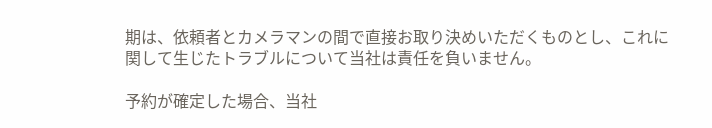期は、依頼者とカメラマンの間で直接お取り決めいただくものとし、これに関して生じたトラブルについて当社は責任を負いません。

予約が確定した場合、当社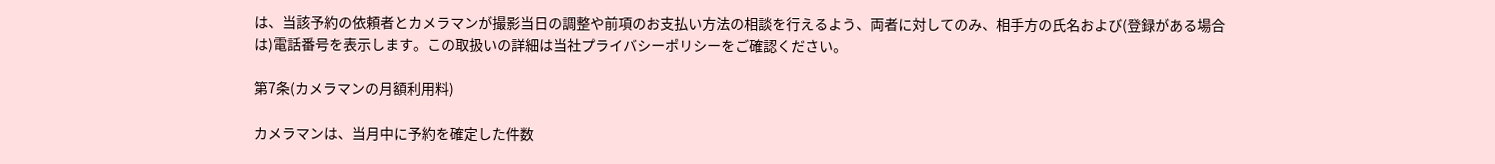は、当該予約の依頼者とカメラマンが撮影当日の調整や前項のお支払い方法の相談を行えるよう、両者に対してのみ、相手方の氏名および(登録がある場合は)電話番号を表示します。この取扱いの詳細は当社プライバシーポリシーをご確認ください。

第7条(カメラマンの月額利用料)

カメラマンは、当月中に予約を確定した件数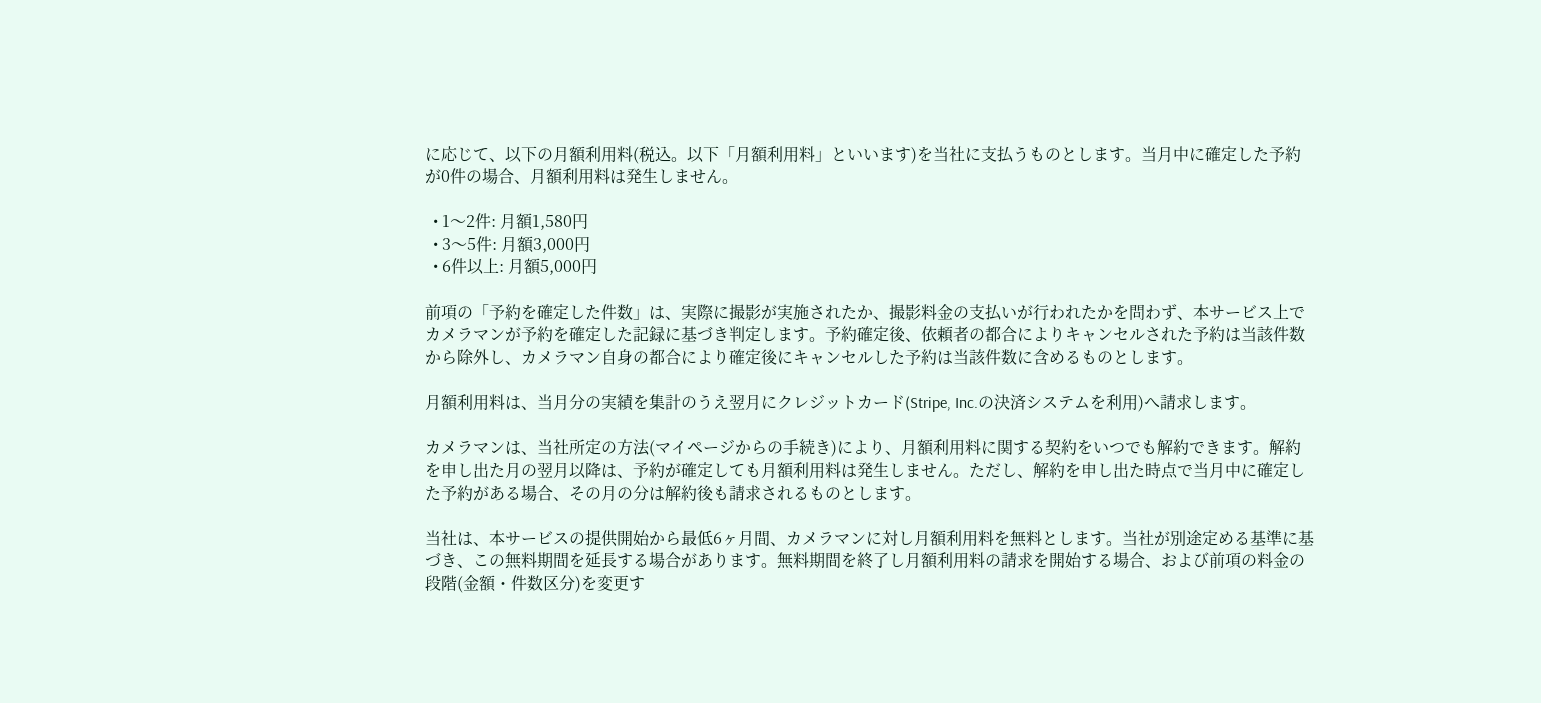に応じて、以下の月額利用料(税込。以下「月額利用料」といいます)を当社に支払うものとします。当月中に確定した予約が0件の場合、月額利用料は発生しません。

  • 1〜2件: 月額1,580円
  • 3〜5件: 月額3,000円
  • 6件以上: 月額5,000円

前項の「予約を確定した件数」は、実際に撮影が実施されたか、撮影料金の支払いが行われたかを問わず、本サービス上でカメラマンが予約を確定した記録に基づき判定します。予約確定後、依頼者の都合によりキャンセルされた予約は当該件数から除外し、カメラマン自身の都合により確定後にキャンセルした予約は当該件数に含めるものとします。

月額利用料は、当月分の実績を集計のうえ翌月にクレジットカード(Stripe, Inc.の決済システムを利用)へ請求します。

カメラマンは、当社所定の方法(マイページからの手続き)により、月額利用料に関する契約をいつでも解約できます。解約を申し出た月の翌月以降は、予約が確定しても月額利用料は発生しません。ただし、解約を申し出た時点で当月中に確定した予約がある場合、その月の分は解約後も請求されるものとします。

当社は、本サービスの提供開始から最低6ヶ月間、カメラマンに対し月額利用料を無料とします。当社が別途定める基準に基づき、この無料期間を延長する場合があります。無料期間を終了し月額利用料の請求を開始する場合、および前項の料金の段階(金額・件数区分)を変更す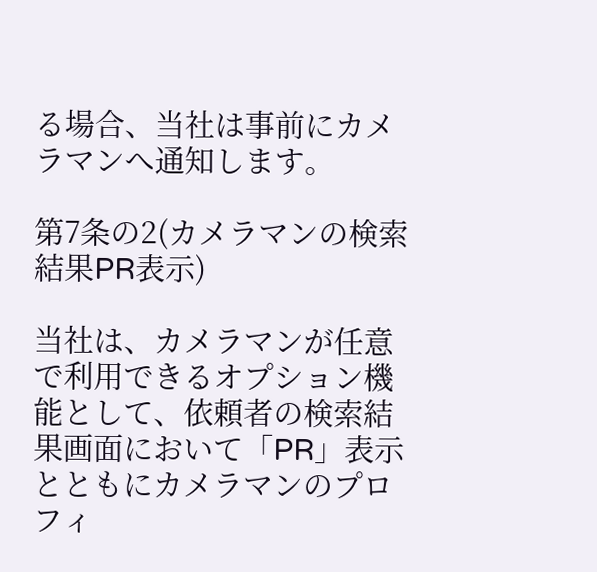る場合、当社は事前にカメラマンへ通知します。

第7条の2(カメラマンの検索結果PR表示)

当社は、カメラマンが任意で利用できるオプション機能として、依頼者の検索結果画面において「PR」表示とともにカメラマンのプロフィ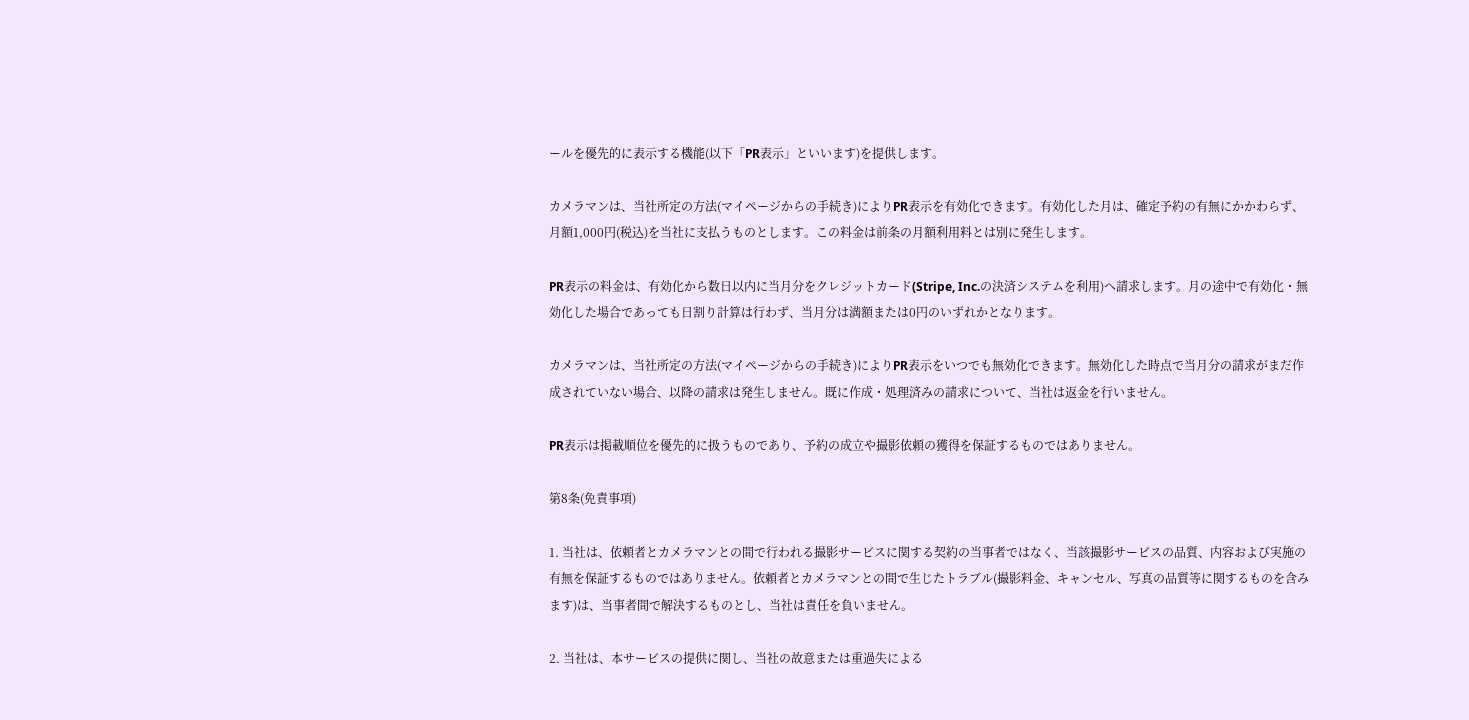ールを優先的に表示する機能(以下「PR表示」といいます)を提供します。

カメラマンは、当社所定の方法(マイページからの手続き)によりPR表示を有効化できます。有効化した月は、確定予約の有無にかかわらず、月額1,000円(税込)を当社に支払うものとします。この料金は前条の月額利用料とは別に発生します。

PR表示の料金は、有効化から数日以内に当月分をクレジットカード(Stripe, Inc.の決済システムを利用)へ請求します。月の途中で有効化・無効化した場合であっても日割り計算は行わず、当月分は満額または0円のいずれかとなります。

カメラマンは、当社所定の方法(マイページからの手続き)によりPR表示をいつでも無効化できます。無効化した時点で当月分の請求がまだ作成されていない場合、以降の請求は発生しません。既に作成・処理済みの請求について、当社は返金を行いません。

PR表示は掲載順位を優先的に扱うものであり、予約の成立や撮影依頼の獲得を保証するものではありません。

第8条(免責事項)

1. 当社は、依頼者とカメラマンとの間で行われる撮影サービスに関する契約の当事者ではなく、当該撮影サービスの品質、内容および実施の有無を保証するものではありません。依頼者とカメラマンとの間で生じたトラブル(撮影料金、キャンセル、写真の品質等に関するものを含みます)は、当事者間で解決するものとし、当社は責任を負いません。

2. 当社は、本サービスの提供に関し、当社の故意または重過失による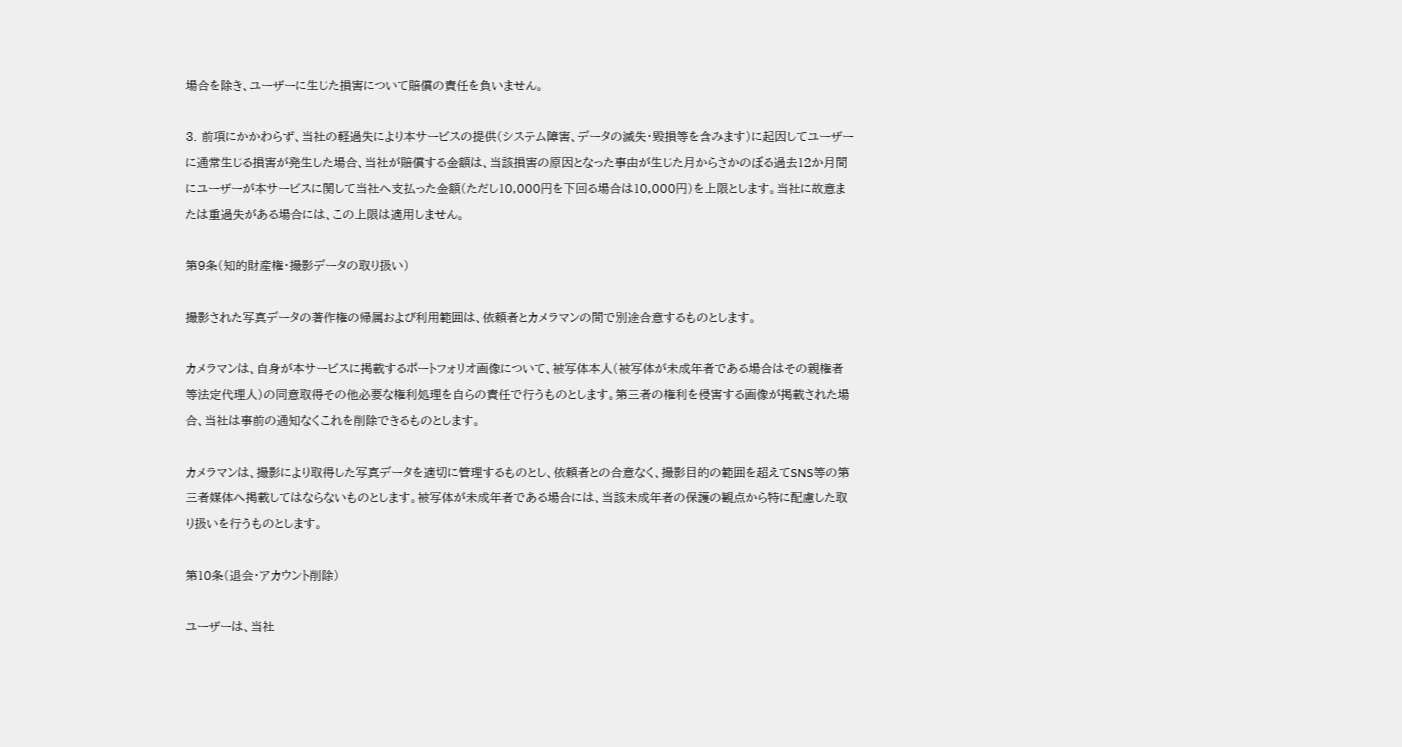場合を除き、ユーザーに生じた損害について賠償の責任を負いません。

3. 前項にかかわらず、当社の軽過失により本サービスの提供(システム障害、データの滅失・毀損等を含みます)に起因してユーザーに通常生じる損害が発生した場合、当社が賠償する金額は、当該損害の原因となった事由が生じた月からさかのぼる過去12か月間にユーザーが本サービスに関して当社へ支払った金額(ただし10,000円を下回る場合は10,000円)を上限とします。当社に故意または重過失がある場合には、この上限は適用しません。

第9条(知的財産権・撮影データの取り扱い)

撮影された写真データの著作権の帰属および利用範囲は、依頼者とカメラマンの間で別途合意するものとします。

カメラマンは、自身が本サービスに掲載するポートフォリオ画像について、被写体本人(被写体が未成年者である場合はその親権者等法定代理人)の同意取得その他必要な権利処理を自らの責任で行うものとします。第三者の権利を侵害する画像が掲載された場合、当社は事前の通知なくこれを削除できるものとします。

カメラマンは、撮影により取得した写真データを適切に管理するものとし、依頼者との合意なく、撮影目的の範囲を超えてSNS等の第三者媒体へ掲載してはならないものとします。被写体が未成年者である場合には、当該未成年者の保護の観点から特に配慮した取り扱いを行うものとします。

第10条(退会・アカウント削除)

ユーザーは、当社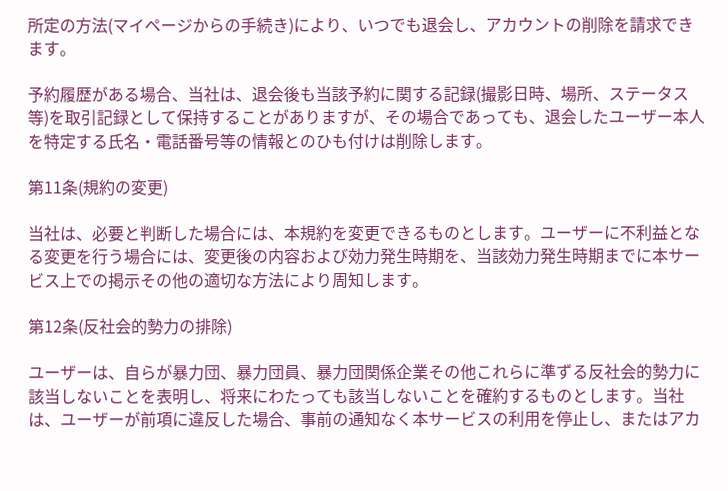所定の方法(マイページからの手続き)により、いつでも退会し、アカウントの削除を請求できます。

予約履歴がある場合、当社は、退会後も当該予約に関する記録(撮影日時、場所、ステータス等)を取引記録として保持することがありますが、その場合であっても、退会したユーザー本人を特定する氏名・電話番号等の情報とのひも付けは削除します。

第11条(規約の変更)

当社は、必要と判断した場合には、本規約を変更できるものとします。ユーザーに不利益となる変更を行う場合には、変更後の内容および効力発生時期を、当該効力発生時期までに本サービス上での掲示その他の適切な方法により周知します。

第12条(反社会的勢力の排除)

ユーザーは、自らが暴力団、暴力団員、暴力団関係企業その他これらに準ずる反社会的勢力に該当しないことを表明し、将来にわたっても該当しないことを確約するものとします。当社は、ユーザーが前項に違反した場合、事前の通知なく本サービスの利用を停止し、またはアカ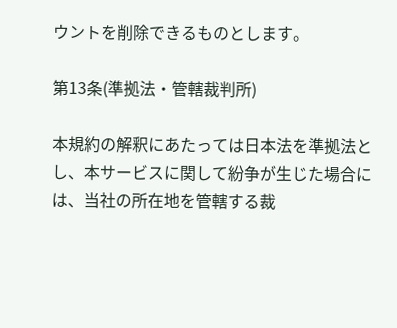ウントを削除できるものとします。

第13条(準拠法・管轄裁判所)

本規約の解釈にあたっては日本法を準拠法とし、本サービスに関して紛争が生じた場合には、当社の所在地を管轄する裁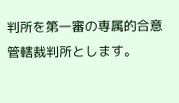判所を第一審の専属的合意管轄裁判所とします。